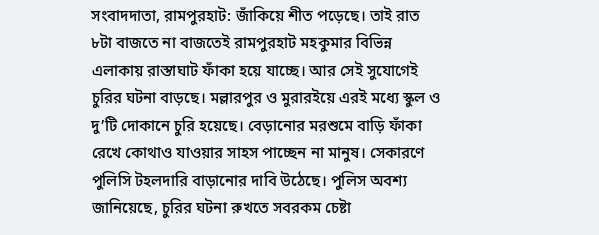সংবাদদাতা, রামপুরহাট: জাঁকিয়ে শীত পড়েছে। তাই রাত ৮টা বাজতে না বাজতেই রামপুরহাট মহকুমার বিভিন্ন এলাকায় রাস্তাঘাট ফাঁকা হয়ে যাচ্ছে। আর সেই সুযোগেই চুরির ঘটনা বাড়ছে। মল্লারপুর ও মুরারইয়ে এরই মধ্যে স্কুল ও দু’টি দোকানে চুরি হয়েছে। বেড়ানোর মরশুমে বাড়ি ফাঁকা রেখে কোথাও যাওয়ার সাহস পাচ্ছেন না মানুষ। সেকারণে পুলিসি টহলদারি বাড়ানোর দাবি উঠেছে। পুলিস অবশ্য জানিয়েছে, চুরির ঘটনা রুখতে সবরকম চেষ্টা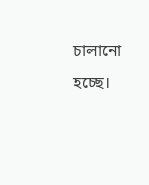চালানো হচ্ছে।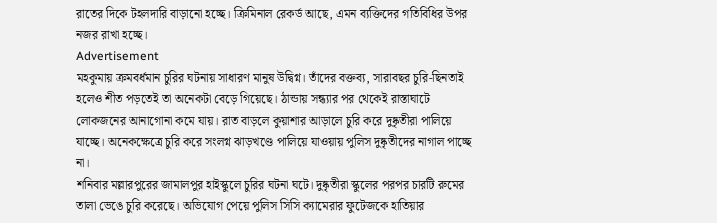রাতের দিকে টহলদারি বাড়ানো হচ্ছে। ক্রিমিনাল রেকর্ড আছে, এমন ব্যক্তিদের গতিবিধির উপর নজর রাখা হচ্ছে।
Advertisement
মহকুমায় ক্রমবর্ধমান চুরির ঘটনায় সাধারণ মানুষ উদ্বিগ্ন। তাঁদের বক্তব্য, সারাবছর চুরি-ছিনতাই হলেও শীত পড়তেই তা অনেকটা বেড়ে গিয়েছে। ঠান্ডায় সন্ধ্যার পর থেকেই রাস্তাঘাটে লোকজনের আনাগোনা কমে যায়। রাত বাড়লে কুয়াশার আড়ালে চুরি করে দুষ্কৃতীরা পালিয়ে যাচ্ছে। অনেকক্ষেত্রে চুরি করে সংলগ্ন ঝাড়খণ্ডে পালিয়ে যাওয়ায় পুলিস দুষ্কৃতীদের নাগাল পাচ্ছে না।
শনিবার মল্লারপুরের জামালপুর হাইস্কুলে চুরির ঘটনা ঘটে। দুষ্কৃতীরা স্কুলের পরপর চারটি রুমের তালা ভেঙে চুরি করেছে। অভিযোগ পেয়ে পুলিস সিসি ক্যামেরার ফুটেজকে হাতিয়ার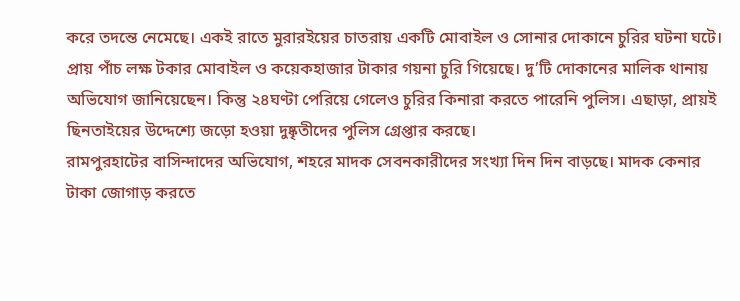করে তদন্তে নেমেছে। একই রাতে মুরারইয়ের চাতরায় একটি মোবাইল ও সোনার দোকানে চুরির ঘটনা ঘটে। প্রায় পাঁচ লক্ষ টকার মোবাইল ও কয়েকহাজার টাকার গয়না চুরি গিয়েছে। দু’টি দোকানের মালিক থানায় অভিযোগ জানিয়েছেন। কিন্তু ২৪ঘণ্টা পেরিয়ে গেলেও চুরির কিনারা করতে পারেনি পুলিস। এছাড়া, প্রায়ই ছিনতাইয়ের উদ্দেশ্যে জড়ো হওয়া দুষ্কৃতীদের পুলিস গ্রেপ্তার করছে।
রামপুরহাটের বাসিন্দাদের অভিযোগ, শহরে মাদক সেবনকারীদের সংখ্যা দিন দিন বাড়ছে। মাদক কেনার টাকা জোগাড় করতে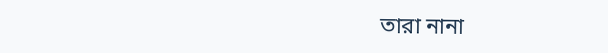তারা নানা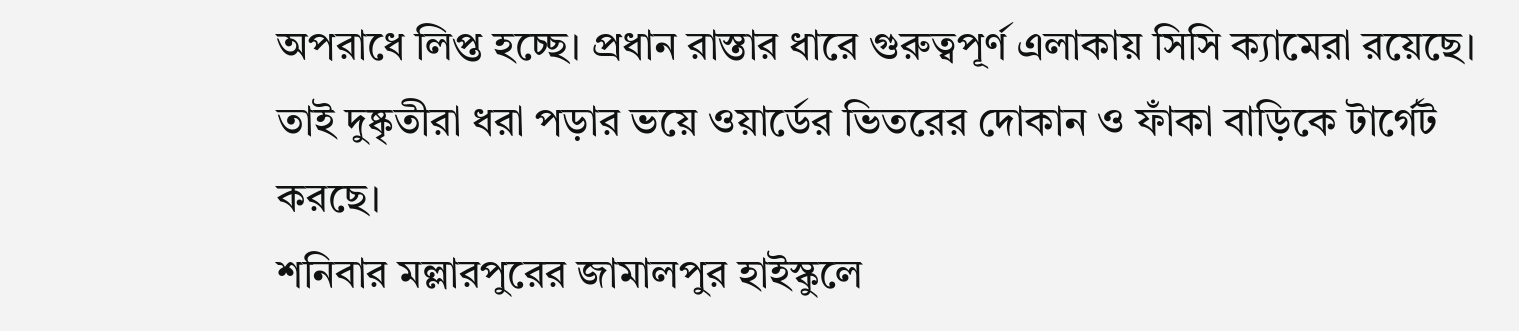অপরাধে লিপ্ত হচ্ছে। প্রধান রাস্তার ধারে গুরুত্বপূর্ণ এলাকায় সিসি ক্যামেরা রয়েছে। তাই দুষ্কৃতীরা ধরা পড়ার ভয়ে ওয়ার্ডের ভিতরের দোকান ও ফাঁকা বাড়িকে টার্গেট করছে।
শনিবার মল্লারপুরের জামালপুর হাইস্কুলে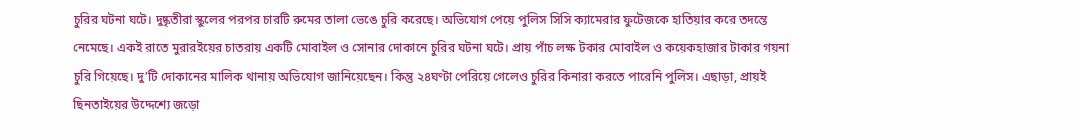চুরির ঘটনা ঘটে। দুষ্কৃতীরা স্কুলের পরপর চারটি রুমের তালা ভেঙে চুরি করেছে। অভিযোগ পেয়ে পুলিস সিসি ক্যামেরার ফুটেজকে হাতিয়ার করে তদন্তে নেমেছে। একই রাতে মুরারইয়ের চাতরায় একটি মোবাইল ও সোনার দোকানে চুরির ঘটনা ঘটে। প্রায় পাঁচ লক্ষ টকার মোবাইল ও কয়েকহাজার টাকার গয়না চুরি গিয়েছে। দু’টি দোকানের মালিক থানায় অভিযোগ জানিয়েছেন। কিন্তু ২৪ঘণ্টা পেরিয়ে গেলেও চুরির কিনারা করতে পারেনি পুলিস। এছাড়া, প্রায়ই ছিনতাইয়ের উদ্দেশ্যে জড়ো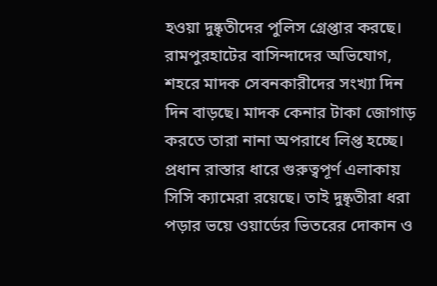হওয়া দুষ্কৃতীদের পুলিস গ্রেপ্তার করছে।
রামপুরহাটের বাসিন্দাদের অভিযোগ, শহরে মাদক সেবনকারীদের সংখ্যা দিন দিন বাড়ছে। মাদক কেনার টাকা জোগাড় করতে তারা নানা অপরাধে লিপ্ত হচ্ছে। প্রধান রাস্তার ধারে গুরুত্বপূর্ণ এলাকায় সিসি ক্যামেরা রয়েছে। তাই দুষ্কৃতীরা ধরা পড়ার ভয়ে ওয়ার্ডের ভিতরের দোকান ও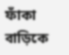ফাঁকা বাড়িকে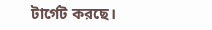টার্গেট করছে।